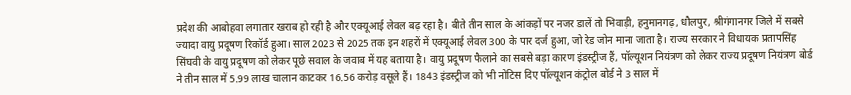प्रदेश की आबोहवा लगातार खराब हो रही है और एक्यूआई लेवल बढ़ रहा है। बीते तीन साल के आंकड़ों पर नजर डालें तो भिवाड़ी, हनुमानगढ़, धौलपुर, श्रीगंगानगर जिले में सबसे ज्यादा वायु प्रदूषण रिकॉर्ड हुआ। साल 2023 से 2025 तक इन शहरों में एक्यूआई लेवल 300 के पार दर्ज हुआ, जो रेड जोन माना जाता है। राज्य सरकार ने विधायक प्रतापसिंह सिंघवी के वायु प्रदूषण को लेकर पूछे सवाल के जवाब में यह बताया है। वायु प्रदूषण फैलाने का सबसे बड़ा कारण इंडस्ट्रीज हैं, पॉल्यूशन नियंत्रण को लेकर राज्य प्रदूषण नियंत्रण बोर्ड ने तीन साल में 5.99 लाख चालान काटकर 16.56 करोड़ वसूले हैं। 1843 इंडस्ट्रीज को भी नोटिस दिए पॉल्यूशन कंट्रोल बोर्ड ने 3 साल में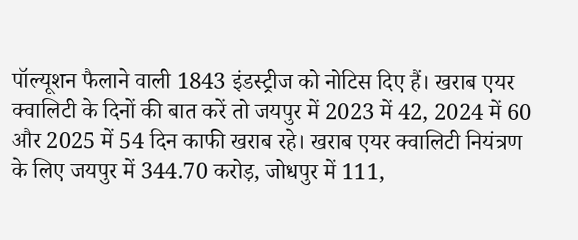पॉल्यूशन फैलाने वाली 1843 इंडस्ट्रीज को नोटिस दिए हैं। खराब एयर क्वालिटी के दिनों की बात करें तो जयपुर में 2023 में 42, 2024 में 60 और 2025 में 54 दिन काफी खराब रहे। खराब एयर क्वालिटी नियंत्रण के लिए जयपुर में 344.70 करोड़, जोधपुर में 111,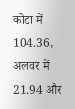कोटा में 104.36, अलवर में 21.94 और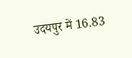उदयपुर में 16.83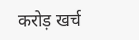करोड़ खर्च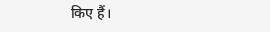किए हैं।